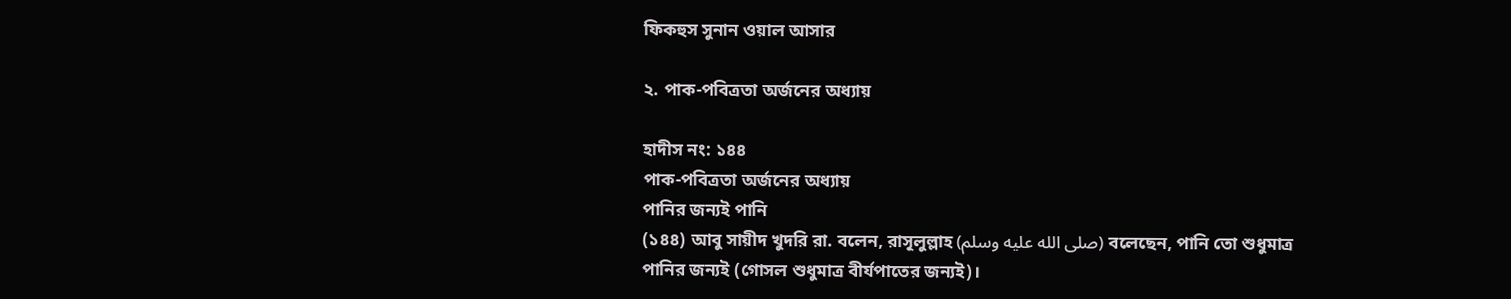ফিকহুস সুনান ওয়াল আসার

২. পাক-পবিত্রতা অর্জনের অধ্যায়

হাদীস নং: ১৪৪
পাক-পবিত্রতা অর্জনের অধ্যায়
পানির জন্যই পানি
(১৪৪) আবু সায়ীদ খুদরি রা. বলেন, রাসূলুল্লাহ (صلى الله عليه وسلم) বলেছেন, পানি তো শুধুমাত্র পানির জন্যই (গোসল শুধুমাত্র বীর্যপাতের জন্যই)।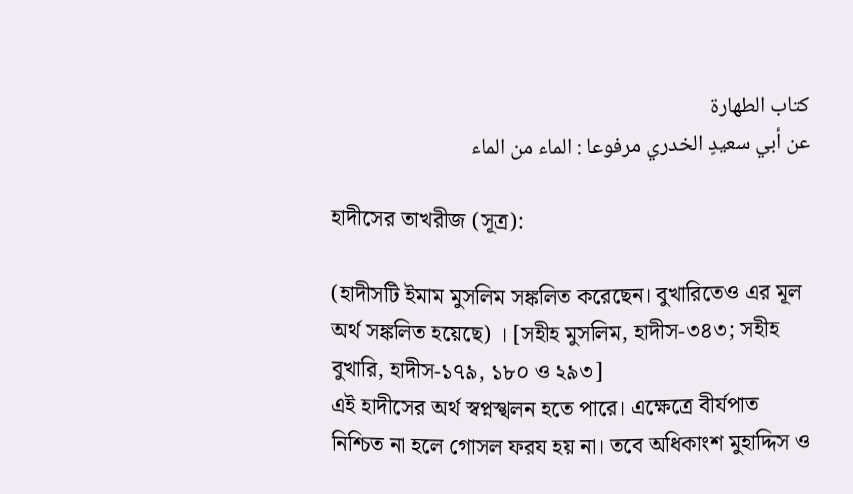كتاب الطهارة
عن أبي سعيدٍ الخدري مرفوعا : الماء من الماء

হাদীসের তাখরীজ (সূত্র):

(হাদীসটি ইমাম মুসলিম সঙ্কলিত করেছেন। বুখারিতেও এর মূল অর্থ সঙ্কলিত হয়েছে) । [সহীহ মুসলিম, হাদীস-৩৪৩; সহীহ বুখারি, হাদীস-১৭৯, ১৮০ ও ২৯৩]
এই হাদীসের অর্থ স্বপ্নস্খলন হতে পারে। এক্ষেত্রে বীর্যপাত নিশ্চিত না হলে গোসল ফরয হয় না। তবে অধিকাংশ মুহাদ্দিস ও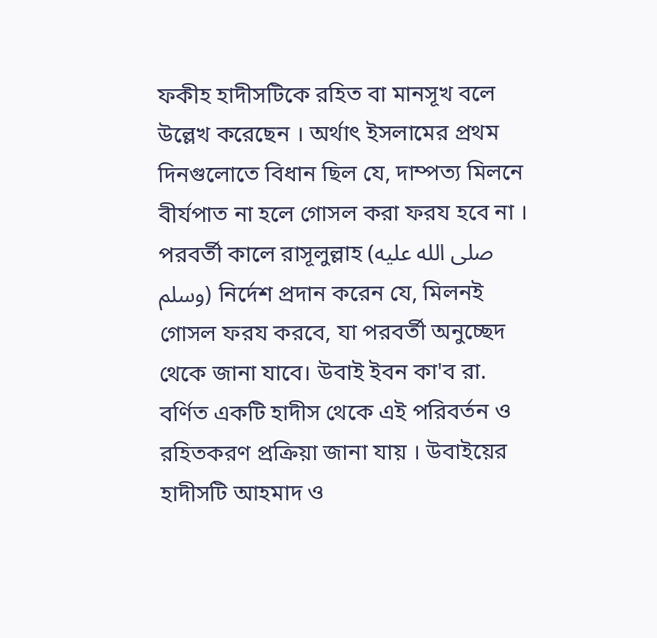ফকীহ হাদীসটিকে রহিত বা মানসূখ বলে উল্লেখ করেছেন । অর্থাৎ ইসলামের প্রথম দিনগুলোতে বিধান ছিল যে, দাম্পত্য মিলনে বীর্যপাত না হলে গোসল করা ফরয হবে না । পরবর্তী কালে রাসূলুল্লাহ (صلى الله عليه وسلم) নির্দেশ প্রদান করেন যে, মিলনই গোসল ফরয করবে, যা পরবর্তী অনুচ্ছেদ থেকে জানা যাবে। উবাই ইবন কা'ব রা. বর্ণিত একটি হাদীস থেকে এই পরিবর্তন ও রহিতকরণ প্রক্রিয়া জানা যায় । উবাইয়ের হাদীসটি আহমাদ ও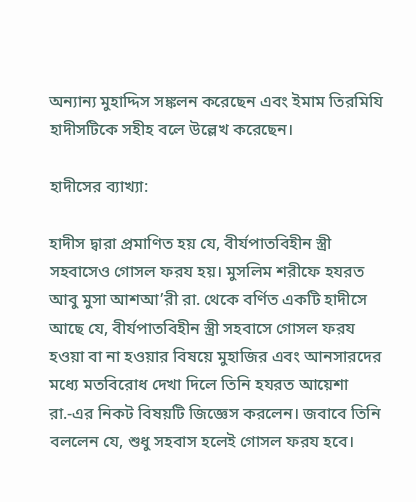অন্যান্য মুহাদ্দিস সঙ্কলন করেছেন এবং ইমাম তিরমিযি হাদীসটিকে সহীহ বলে উল্লেখ করেছেন।

হাদীসের ব্যাখ্যা:

হাদীস দ্বারা প্রমাণিত হয় যে, বীর্যপাতবিহীন স্ত্রী সহবাসেও গোসল ফরয হয়। মুসলিম শরীফে হযরত আবু মুসা আশআ’রী রা. থেকে বর্ণিত একটি হাদীসে আছে যে, বীর্যপাতবিহীন স্ত্রী সহবাসে গোসল ফরয হওয়া বা না হওয়ার বিষয়ে মুহাজির এবং আনসারদের মধ্যে মতবিরোধ দেখা দিলে তিনি হযরত আয়েশা রা.-এর নিকট বিষয়টি জিজ্ঞেস করলেন। জবাবে তিনি বললেন যে, শুধু সহবাস হলেই গোসল ফরয হবে।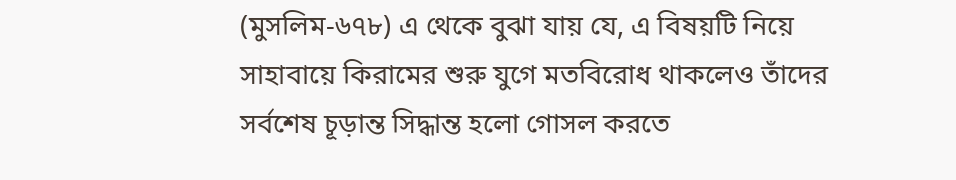(মুসলিম-৬৭৮) এ থেকে বুঝা যায় যে, এ বিষয়টি নিয়ে সাহাবায়ে কিরামের শুরু যুগে মতবিরোধ থাকলেও তাঁদের সর্বশেষ চূড়ান্ত সিদ্ধান্ত হলো গোসল করতে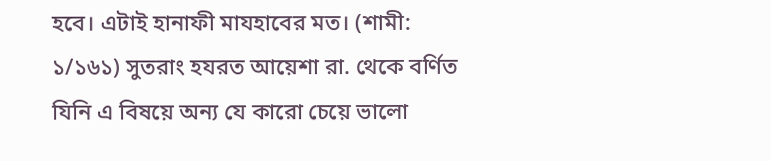হবে। এটাই হানাফী মাযহাবের মত। (শামী: ১/১৬১) সুতরাং হযরত আয়েশা রা. থেকে বর্ণিত যিনি এ বিষয়ে অন্য যে কারো চেয়ে ভালো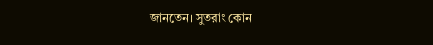জানতেন। সুতরাং কোন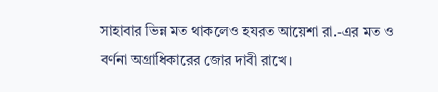সাহাবার ভিন্ন মত থাকলেও হযরত আয়েশা রা.-এর মত ও বর্ণনা অগ্রাধিকারের জোর দাবী রাখে।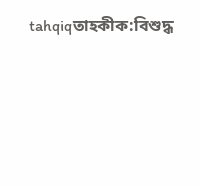tahqiqতাহকীক:বিশুদ্ধ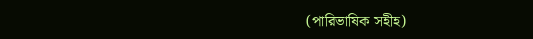(পারিভাষিক সহীহ)